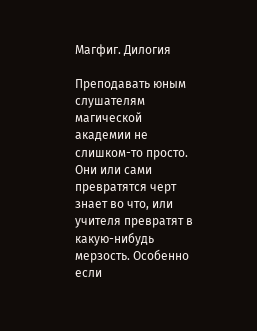Магфиг. Дилогия

Преподавать юным слушателям магической академии не слишком-то просто. Они или сами превратятся черт знает во что, или учителя превратят в какую-нибудь мерзость. Особенно если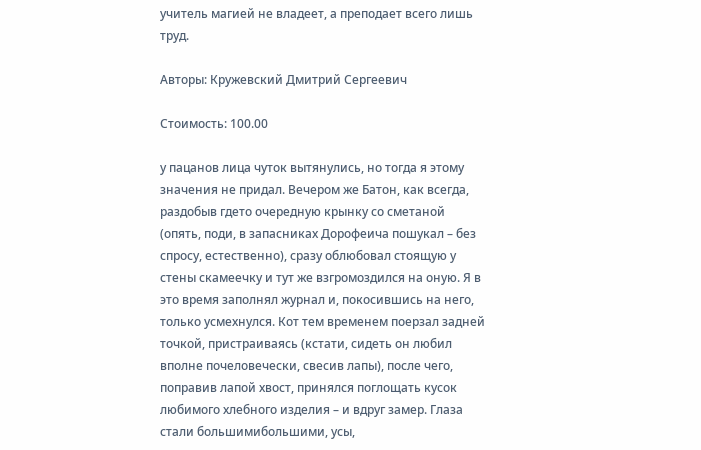учитель магией не владеет, а преподает всего лишь труд.

Авторы: Кружевский Дмитрий Сергеевич

Стоимость: 100.00

у пацанов лица чуток вытянулись, но тогда я этому значения не придал. Вечером же Батон, как всегда, раздобыв гдето очередную крынку со сметаной (опять, поди, в запасниках Дорофеича пошукал – без спросу, естественно), сразу облюбовал стоящую у стены скамеечку и тут же взгромоздился на оную. Я в это время заполнял журнал и, покосившись на него, только усмехнулся. Кот тем временем поерзал задней точкой, пристраиваясь (кстати, сидеть он любил вполне почеловечески, свесив лапы), после чего, поправив лапой хвост, принялся поглощать кусок любимого хлебного изделия – и вдруг замер. Глаза стали большимибольшими, усы,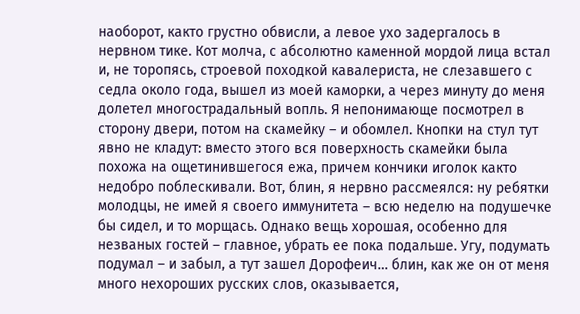наоборот, както грустно обвисли, а левое ухо задергалось в нервном тике. Кот молча, с абсолютно каменной мордой лица встал и, не торопясь, строевой походкой кавалериста, не слезавшего с седла около года, вышел из моей каморки, а через минуту до меня долетел многострадальный вопль. Я непонимающе посмотрел в сторону двери, потом на скамейку – и обомлел. Кнопки на стул тут явно не кладут: вместо этого вся поверхность скамейки была похожа на ощетинившегося ежа, причем кончики иголок както недобро поблескивали. Вот, блин, я нервно рассмеялся: ну ребятки молодцы, не имей я своего иммунитета – всю неделю на подушечке бы сидел, и то морщась. Однако вещь хорошая, особенно для незваных гостей – главное, убрать ее пока подальше. Угу, подумать подумал – и забыл, а тут зашел Дорофеич… блин, как же он от меня много нехороших русских слов, оказывается,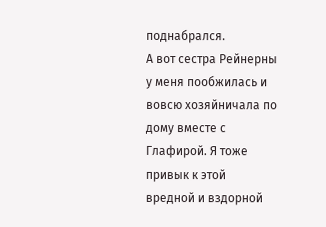поднабрался.
А вот сестра Рейнерны у меня пообжилась и вовсю хозяйничала по дому вместе с Глафирой. Я тоже привык к этой вредной и вздорной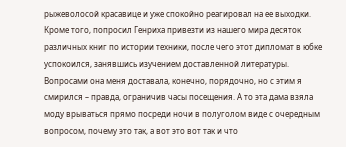рыжеволосой красавице и уже спокойно реагировал на ее выходки. Кроме того, попросил Генриха привезти из нашего мира десяток различных книг по истории техники, после чего этот дипломат в юбке успокоился, занявшись изучением доставленной литературы. Вопросами она меня доставала, конечно, порядочно, но с этим я смирился – правда, ограничив часы посещения. А то эта дама взяла моду врываться прямо посреди ночи в полуголом виде с очередным вопросом, почему это так, а вот это вот так и что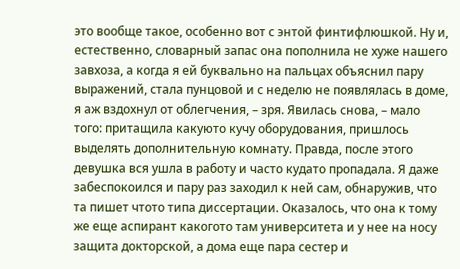это вообще такое, особенно вот с энтой финтифлюшкой. Ну и, естественно, словарный запас она пополнила не хуже нашего завхоза, а когда я ей буквально на пальцах объяснил пару выражений, стала пунцовой и с неделю не появлялась в доме, я аж вздохнул от облегчения, – зря. Явилась снова, – мало того: притащила какуюто кучу оборудования, пришлось выделять дополнительную комнату. Правда, после этого девушка вся ушла в работу и часто кудато пропадала. Я даже забеспокоился и пару раз заходил к ней сам, обнаружив, что та пишет чтото типа диссертации. Оказалось, что она к тому же еще аспирант какогото там университета и у нее на носу защита докторской, а дома еще пара сестер и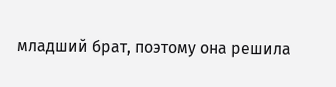младший брат, поэтому она решила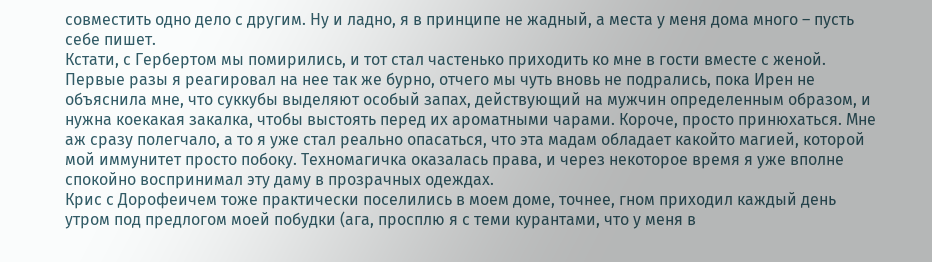совместить одно дело с другим. Ну и ладно, я в принципе не жадный, а места у меня дома много – пусть себе пишет.
Кстати, с Гербертом мы помирились, и тот стал частенько приходить ко мне в гости вместе с женой. Первые разы я реагировал на нее так же бурно, отчего мы чуть вновь не подрались, пока Ирен не объяснила мне, что суккубы выделяют особый запах, действующий на мужчин определенным образом, и нужна коекакая закалка, чтобы выстоять перед их ароматными чарами. Короче, просто принюхаться. Мне аж сразу полегчало, а то я уже стал реально опасаться, что эта мадам обладает какойто магией, которой мой иммунитет просто побоку. Техномагичка оказалась права, и через некоторое время я уже вполне спокойно воспринимал эту даму в прозрачных одеждах.
Крис с Дорофеичем тоже практически поселились в моем доме, точнее, гном приходил каждый день утром под предлогом моей побудки (ага, просплю я с теми курантами, что у меня в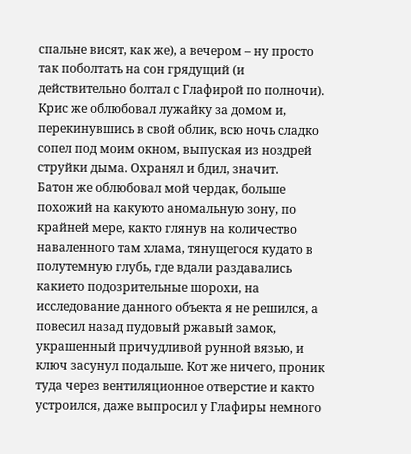спальне висят, как же), а вечером – ну просто так поболтать на сон грядущий (и действительно болтал с Глафирой по полночи). Крис же облюбовал лужайку за домом и, перекинувшись в свой облик, всю ночь сладко сопел под моим окном, выпуская из ноздрей струйки дыма. Охранял и бдил, значит.
Батон же облюбовал мой чердак, больше похожий на какуюто аномальную зону, по крайней мере, както глянув на количество наваленного там хлама, тянущегося кудато в полутемную глубь, где вдали раздавались какието подозрительные шорохи, на исследование данного объекта я не решился, а повесил назад пудовый ржавый замок, украшенный причудливой рунной вязью, и ключ засунул подальше. Кот же ничего, проник туда через вентиляционное отверстие и както устроился, даже выпросил у Глафиры немного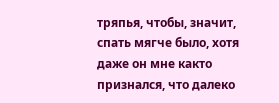тряпья, чтобы, значит, спать мягче было, хотя даже он мне както признался, что далеко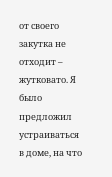от своего закутка не отходит – жутковато. Я было предложил устраиваться в доме, на что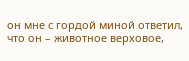он мне с гордой миной ответил, что он – животное верховое,